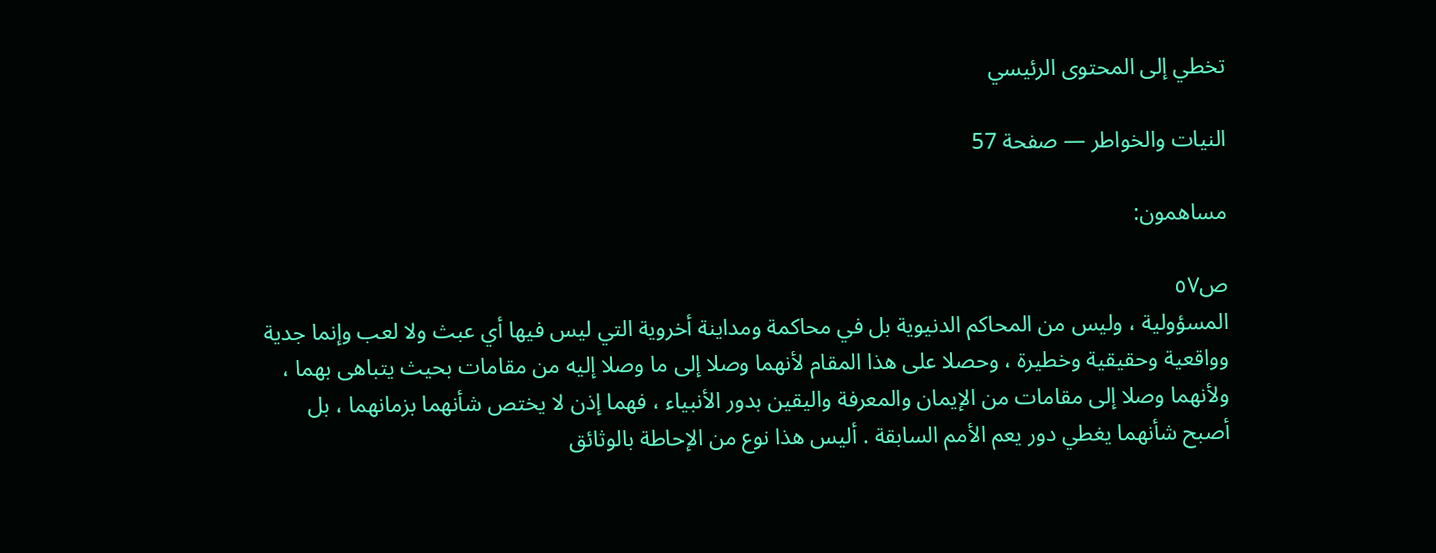تخطي إلى المحتوى الرئيسي

النيات والخواطر — صفحة 57

مساهمون:

ص٥٧
المسؤولية ، وليس من المحاكم الدنيوية بل في محاكمة ومداينة أخروية التي ليس فيها أي عبث ولا لعب وإنما جدية وواقعية وحقيقية وخطيرة ، وحصلا على هذا المقام لأنهما وصلا إلى ما وصلا إليه من مقامات بحيث يتباهى بهما ، ولأنهما وصلا إلى مقامات من الإيمان والمعرفة واليقين بدور الأنبياء ، فهما إذن لا يختص شأنهما بزمانهما ، بل أصبح شأنهما يغطي دور يعم الأمم السابقة . أليس هذا نوع من الإحاطة بالوثائق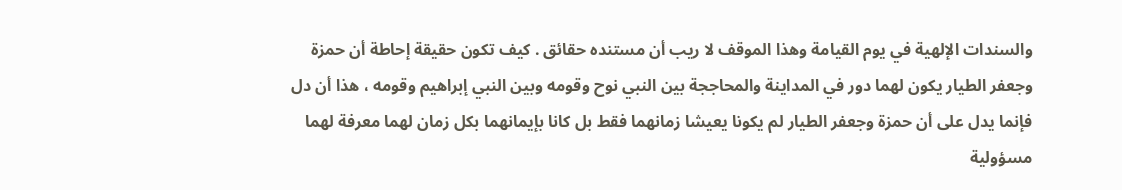والسندات الإلهية في يوم القيامة وهذا الموقف لا ريب أن مستنده حقائق . كيف تكون حقيقة إحاطة أن حمزة وجعفر الطيار يكون لهما دور في المداينة والمحاججة بين النبي نوح وقومه وبين النبي إبراهيم وقومه ، هذا أن دل فإنما يدل على أن حمزة وجعفر الطيار لم يكونا يعيشا زمانهما فقط بل كانا بإيمانهما بكل زمان لهما معرفة لهما مسؤولية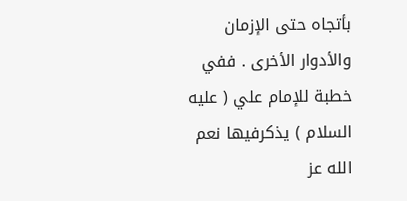بأتجاه حتى الإزمان والأدوار الأخرى . ففي خطبة للإمام علي ( عليه السلام ) يذكرفيها نعم الله عز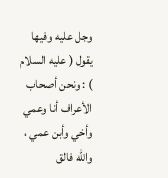وجل عليه وفيها يقول ( عليه السلام ) : ونحن أصحاب الأعراف أنا وعمي وأخي وأبن عمي ، والله فالق